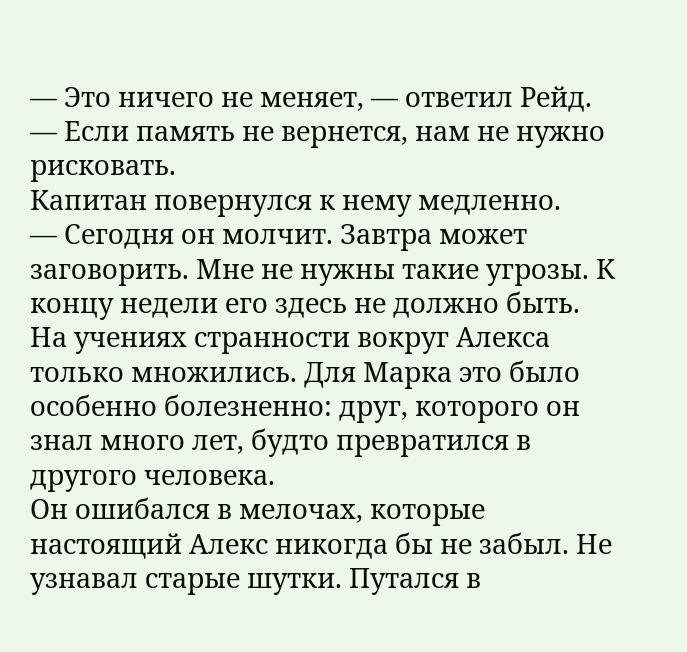— Это ничего не меняет, — ответил Рейд.
— Если память не вернется, нам не нужно рисковать.
Капитан повернулся к нему медленно.
— Сегодня он молчит. Завтра может заговорить. Мне не нужны такие угрозы. К концу недели его здесь не должно быть.
На учениях странности вокруг Алекса только множились. Для Марка это было особенно болезненно: друг, которого он знал много лет, будто превратился в другого человека.
Он ошибался в мелочах, которые настоящий Алекс никогда бы не забыл. Не узнавал старые шутки. Путался в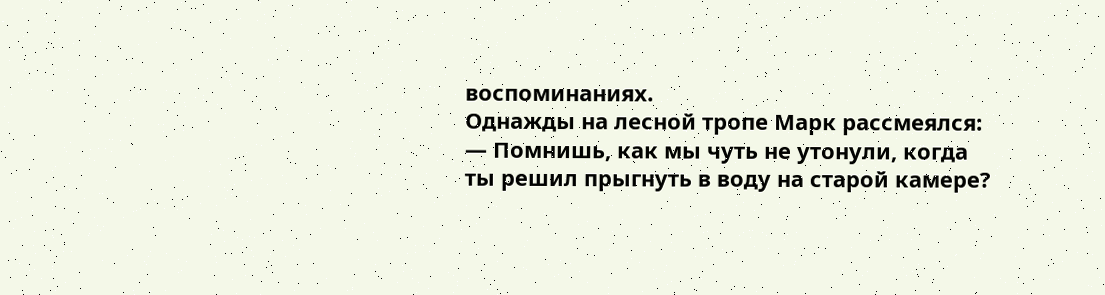воспоминаниях.
Однажды на лесной тропе Марк рассмеялся:
— Помнишь, как мы чуть не утонули, когда ты решил прыгнуть в воду на старой камере?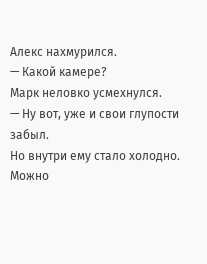Алекс нахмурился.
— Какой камере?
Марк неловко усмехнулся.
— Ну вот, уже и свои глупости забыл.
Но внутри ему стало холодно. Можно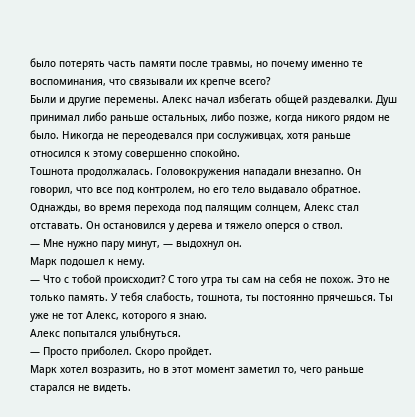было потерять часть памяти после травмы, но почему именно те воспоминания, что связывали их крепче всего?
Были и другие перемены. Алекс начал избегать общей раздевалки. Душ принимал либо раньше остальных, либо позже, когда никого рядом не было. Никогда не переодевался при сослуживцах, хотя раньше относился к этому совершенно спокойно.
Тошнота продолжалась. Головокружения нападали внезапно. Он говорил, что все под контролем, но его тело выдавало обратное.
Однажды, во время перехода под палящим солнцем, Алекс стал отставать. Он остановился у дерева и тяжело оперся о ствол.
— Мне нужно пару минут, — выдохнул он.
Марк подошел к нему.
— Что с тобой происходит? С того утра ты сам на себя не похож. Это не только память. У тебя слабость, тошнота, ты постоянно прячешься. Ты уже не тот Алекс, которого я знаю.
Алекс попытался улыбнуться.
— Просто приболел. Скоро пройдет.
Марк хотел возразить, но в этот момент заметил то, чего раньше старался не видеть.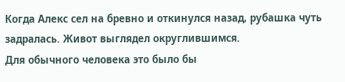Когда Алекс сел на бревно и откинулся назад, рубашка чуть задралась. Живот выглядел округлившимся.
Для обычного человека это было бы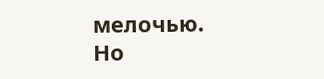мелочью. Но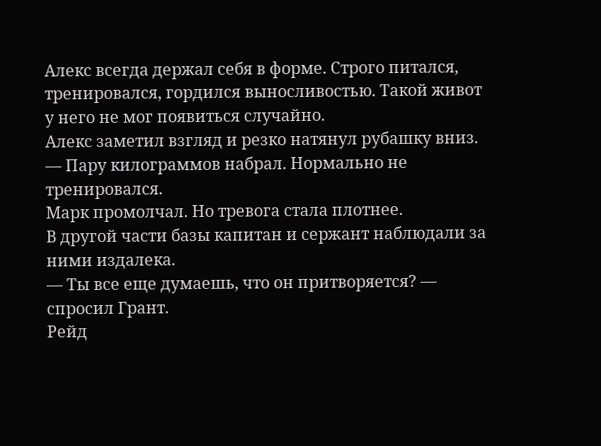Алекс всегда держал себя в форме. Строго питался, тренировался, гордился выносливостью. Такой живот у него не мог появиться случайно.
Алекс заметил взгляд и резко натянул рубашку вниз.
— Пару килограммов набрал. Нормально не тренировался.
Марк промолчал. Но тревога стала плотнее.
В другой части базы капитан и сержант наблюдали за ними издалека.
— Ты все еще думаешь, что он притворяется? — спросил Грант.
Рейд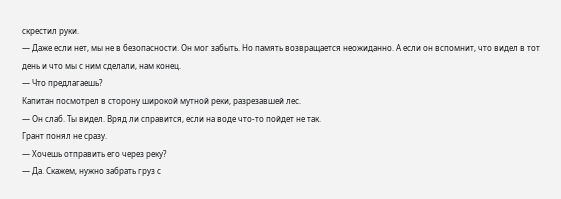скрестил руки.
— Даже если нет, мы не в безопасности. Он мог забыть. Но память возвращается неожиданно. А если он вспомнит, что видел в тот день и что мы с ним сделали, нам конец.
— Что предлагаешь?
Капитан посмотрел в сторону широкой мутной реки, разрезавшей лес.
— Он слаб. Ты видел. Вряд ли справится, если на воде что-то пойдет не так.
Грант понял не сразу.
— Хочешь отправить его через реку?
— Да. Скажем, нужно забрать груз с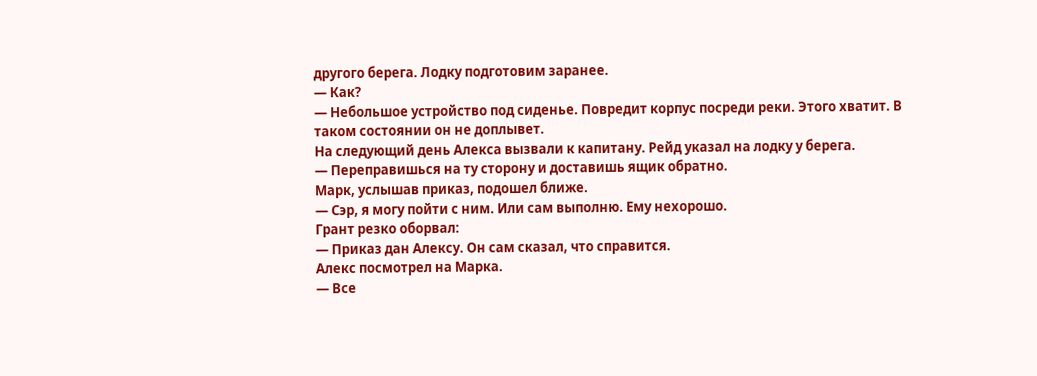другого берега. Лодку подготовим заранее.
— Как?
— Небольшое устройство под сиденье. Повредит корпус посреди реки. Этого хватит. В таком состоянии он не доплывет.
На следующий день Алекса вызвали к капитану. Рейд указал на лодку у берега.
— Переправишься на ту сторону и доставишь ящик обратно.
Марк, услышав приказ, подошел ближе.
— Сэр, я могу пойти с ним. Или сам выполню. Ему нехорошо.
Грант резко оборвал:
— Приказ дан Алексу. Он сам сказал, что справится.
Алекс посмотрел на Марка.
— Все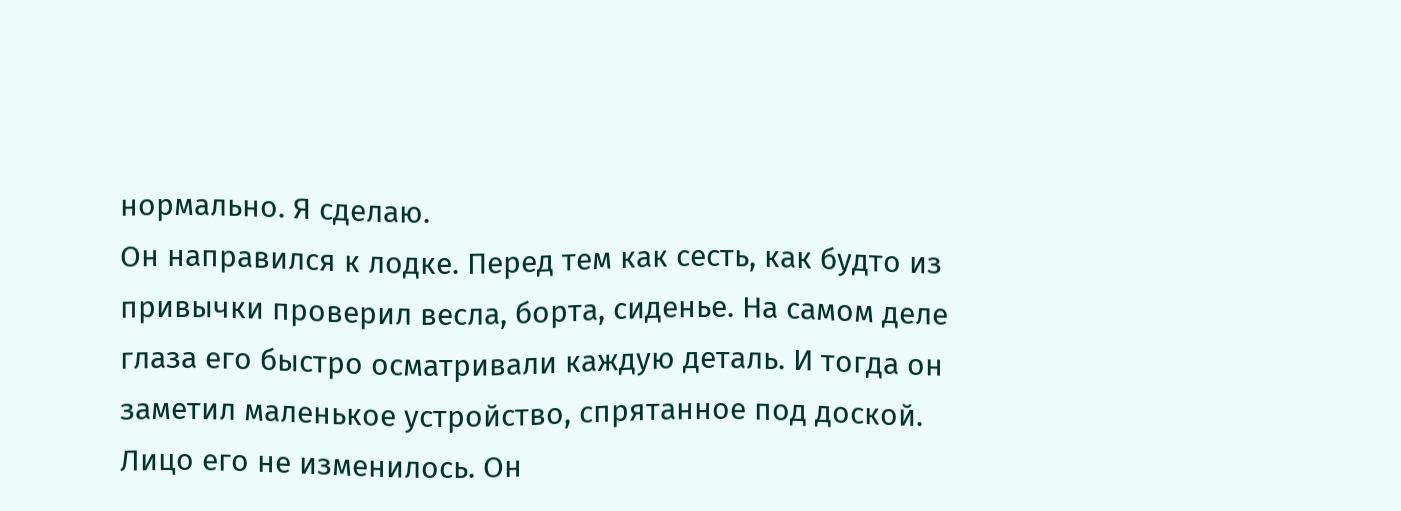нормально. Я сделаю.
Он направился к лодке. Перед тем как сесть, как будто из привычки проверил весла, борта, сиденье. На самом деле глаза его быстро осматривали каждую деталь. И тогда он заметил маленькое устройство, спрятанное под доской.
Лицо его не изменилось. Он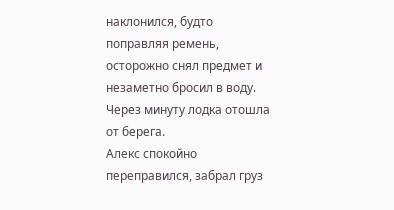наклонился, будто поправляя ремень, осторожно снял предмет и незаметно бросил в воду.
Через минуту лодка отошла от берега.
Алекс спокойно переправился, забрал груз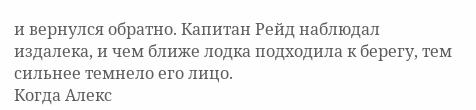и вернулся обратно. Капитан Рейд наблюдал издалека, и чем ближе лодка подходила к берегу, тем сильнее темнело его лицо.
Когда Алекс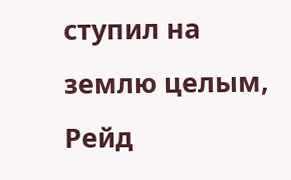ступил на землю целым, Рейд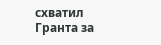схватил Гранта за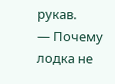рукав.
— Почему лодка не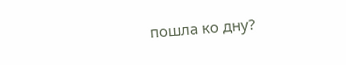пошла ко дну?